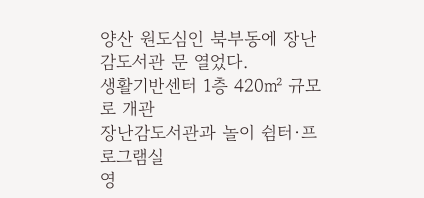양산 원도심인 북부동에 장난감도서관 문 열었다.
생활기반센터 1층 420㎡ 규모로 개관
장난감도서관과 놀이 쉼터·프로그램실
영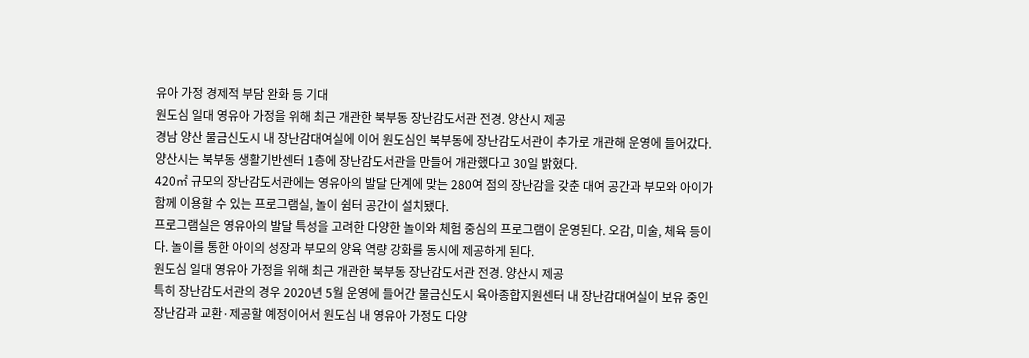유아 가정 경제적 부담 완화 등 기대
원도심 일대 영유아 가정을 위해 최근 개관한 북부동 장난감도서관 전경. 양산시 제공
경남 양산 물금신도시 내 장난감대여실에 이어 원도심인 북부동에 장난감도서관이 추가로 개관해 운영에 들어갔다. 양산시는 북부동 생활기반센터 1층에 장난감도서관을 만들어 개관했다고 30일 밝혔다.
420㎡ 규모의 장난감도서관에는 영유아의 발달 단계에 맞는 280여 점의 장난감을 갖춘 대여 공간과 부모와 아이가 함께 이용할 수 있는 프로그램실, 놀이 쉼터 공간이 설치됐다.
프로그램실은 영유아의 발달 특성을 고려한 다양한 놀이와 체험 중심의 프로그램이 운영된다. 오감, 미술, 체육 등이다. 놀이를 통한 아이의 성장과 부모의 양육 역량 강화를 동시에 제공하게 된다.
원도심 일대 영유아 가정을 위해 최근 개관한 북부동 장난감도서관 전경. 양산시 제공
특히 장난감도서관의 경우 2020년 5월 운영에 들어간 물금신도시 육아종합지원센터 내 장난감대여실이 보유 중인 장난감과 교환·제공할 예정이어서 원도심 내 영유아 가정도 다양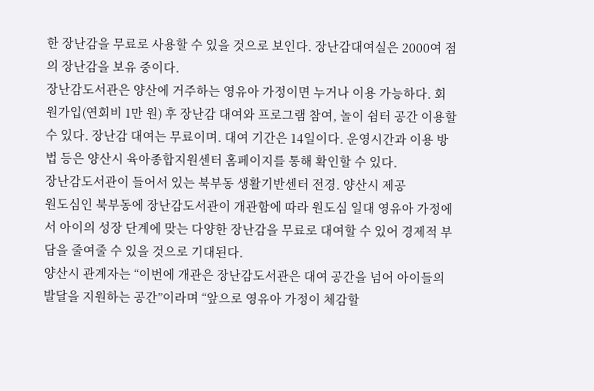한 장난감을 무료로 사용할 수 있을 것으로 보인다. 장난감대여실은 2000여 점의 장난감을 보유 중이다.
장난감도서관은 양산에 거주하는 영유아 가정이면 누거나 이용 가능하다. 회원가입(연회비 1만 원) 후 장난감 대여와 프로그램 참여, 놀이 쉼터 공간 이용할 수 있다. 장난감 대여는 무료이며. 대여 기간은 14일이다. 운영시간과 이용 방법 등은 양산시 육아종합지원센터 홈페이지를 통해 확인할 수 있다.
장난감도서관이 들어서 있는 북부동 생활기반센터 전경. 양산시 제공
원도심인 북부동에 장난감도서관이 개관함에 따라 원도심 일대 영유아 가정에서 아이의 성장 단계에 맞는 다양한 장난감을 무료로 대여할 수 있어 경제적 부담을 줄여줄 수 있을 것으로 기대된다.
양산시 관계자는 “이번에 개관은 장난감도서관은 대여 공간을 넘어 아이들의 발달을 지원하는 공간”이라며 “앞으로 영유아 가정이 체감할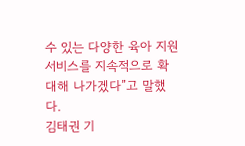수 있는 다양한 육아 지원 서비스를 지속적으로 확대해 나가겠다”고 말했다.
김태권 기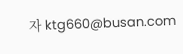자 ktg660@busan.com